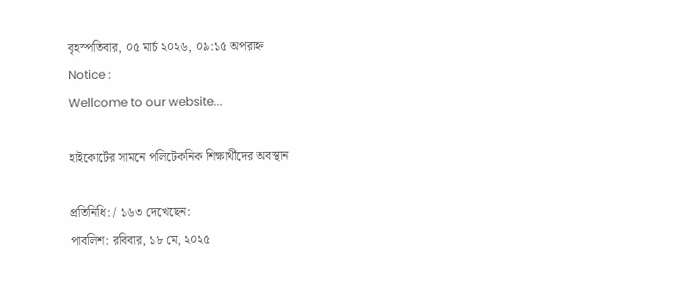বৃহস্পতিবার, ০৫ মার্চ ২০২৬, ০৯:১৫ অপরাহ্ন
Notice :
Wellcome to our website...

হাইকোর্টের সামনে পলিটেকনিক শিক্ষার্থীদের অবস্থান

প্রতিনিধি: / ১৬৩ দেখেছেন:
পাবলিশ: রবিবার, ১৮ মে, ২০২৫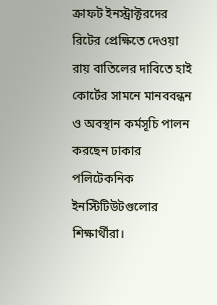ক্রাফট ইনস্ট্রাক্টরদের রিটের প্রেক্ষিতে দেওয়া রায় বাতিলের দাবিতে হাই কোর্টের সামনে মানববন্ধন ও অবস্থান কর্মসূচি পালন করছেন ঢাকার পলিটেকনিক ইনস্টিটিউটগুলোর শিক্ষার্থীরা।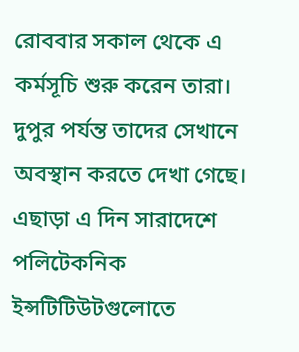রোববার সকাল থেকে এ কর্মসূচি শুরু করেন তারা। দুপুর পর্যন্ত তাদের সেখানে অবস্থান করতে দেখা গেছে। এছাড়া এ দিন সারাদেশে পলিটেকনিক ইন্সটিটিউটগুলোতে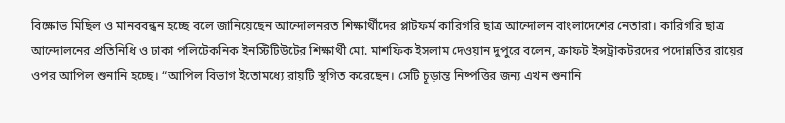বিক্ষোভ মিছিল ও মানববন্ধন হচ্ছে বলে জানিয়েছেন আন্দোলনরত শিক্ষার্থীদের প্লাটফর্ম কারিগরি ছাত্র আন্দোলন বাংলাদেশের নেতারা। কারিগরি ছাত্র আন্দোলনের প্রতিনিধি ও ঢাকা পলিটেকনিক ইনস্টিটিউটের শিক্ষার্থী মো. মাশফিক ইসলাম দেওয়ান দুপুরে বলেন, ক্রাফট ইন্সট্রাকটরদের পদোন্নতির রায়ের ওপর আপিল শুনানি হচ্ছে। “আপিল বিভাগ ইতোমধ্যে রায়টি স্থগিত করেছেন। সেটি চূড়ান্ত নিষ্পত্তির জন্য এখন শুনানি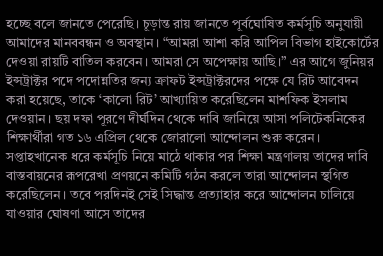হচ্ছে বলে জানতে পেরেছি। চূড়ান্ত রায় জানতে পূর্বঘোষিত কর্মসূচি অনুযায়ী আমাদের মানববন্ধন ও অবস্থান। “আমরা আশা করি আপিল বিভাগ হাইকোর্টের দেওয়া রায়টি বাতিল করবেন। আমরা সে অপেক্ষায় আছি।” এর আগে জুনিয়র ইন্সট্রাক্টর পদে পদোন্নতির জন্য ক্রাফট ইন্সট্রাক্টরদের পক্ষে যে রিট আবেদন করা হয়েছে, তাকে ‘কালো রিট’ আখ্যায়িত করেছিলেন মাশফিক ইসলাম দেওয়ান। ছয় দফা পূরণে দীর্ঘদিন থেকে দাবি জানিয়ে আসা পলিটেকনিকের শিক্ষার্থীরা গত ১৬ এপ্রিল থেকে জোরালো আন্দোলন শুরু করেন। সপ্তাহখানেক ধরে কর্মসূচি নিয়ে মাঠে থাকার পর শিক্ষা মন্ত্রণালয় তাদের দাবি বাস্তবায়নের রূপরেখা প্রণয়নে কমিটি গঠন করলে তারা আন্দোলন স্থগিত করেছিলেন। তবে পরদিনই সেই সিদ্ধান্ত প্রত্যাহার করে আন্দোলন চালিয়ে যাওয়ার ঘোষণা আসে তাদের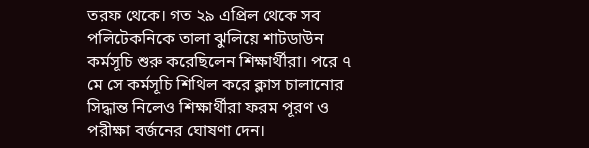তরফ থেকে। গত ২৯ এপ্রিল থেকে সব পলিটেকনিকে তালা ঝুলিয়ে শাটডাউন কর্মসূচি শুরু করেছিলেন শিক্ষার্থীরা। পরে ৭ মে সে কর্মসূচি শিথিল করে ক্লাস চালানোর সিদ্ধান্ত নিলেও শিক্ষার্থীরা ফরম পূরণ ও পরীক্ষা বর্জনের ঘোষণা দেন।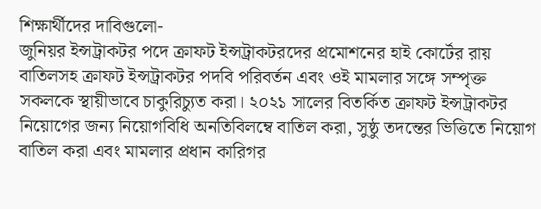শিক্ষার্থীদের দাবিগুলো-
জুনিয়র ইন্সট্রাকটর পদে ক্রাফট ইন্সট্রাকটরদের প্রমোশনের হাই কোর্টের রায় বাতিলসহ ক্রাফট ইন্সট্রাকটর পদবি পরিবর্তন এবং ওই মামলার সঙ্গে সম্পৃক্ত সকলকে স্থায়ীভাবে চাকুরিচ্যুত করা। ২০২১ সালের বিতর্কিত ক্রাফট ইন্সট্রাকটর নিয়োগের জন্য নিয়োগবিধি অনতিবিলম্বে বাতিল করা, সুষ্ঠু তদন্তের ভিত্তিতে নিয়োগ বাতিল করা এবং মামলার প্রধান কারিগর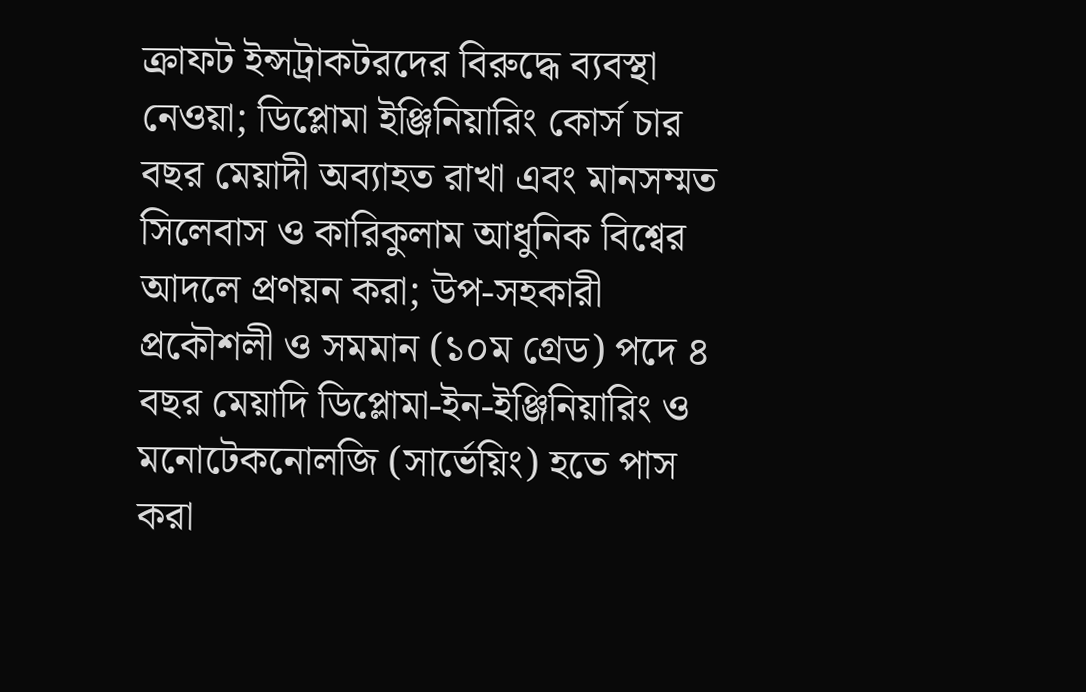ক্রাফট ইন্সট্রাকটরদের বিরুদ্ধে ব্যবস্থা নেওয়া; ডিপ্লোমা ইঞ্জিনিয়ারিং কোর্স চার বছর মেয়াদী অব্যাহত রাখা এবং মানসম্মত সিলেবাস ও কারিকুলাম আধুনিক বিশ্বের আদলে প্রণয়ন করা; উপ-সহকারী প্রকৌশলী ও সমমান (১০ম গ্রেড) পদে ৪ বছর মেয়াদি ডিপ্লোমা-ইন-ইঞ্জিনিয়ারিং ও মনোটেকনোলজি (সার্ভেয়িং) হতে পাস করা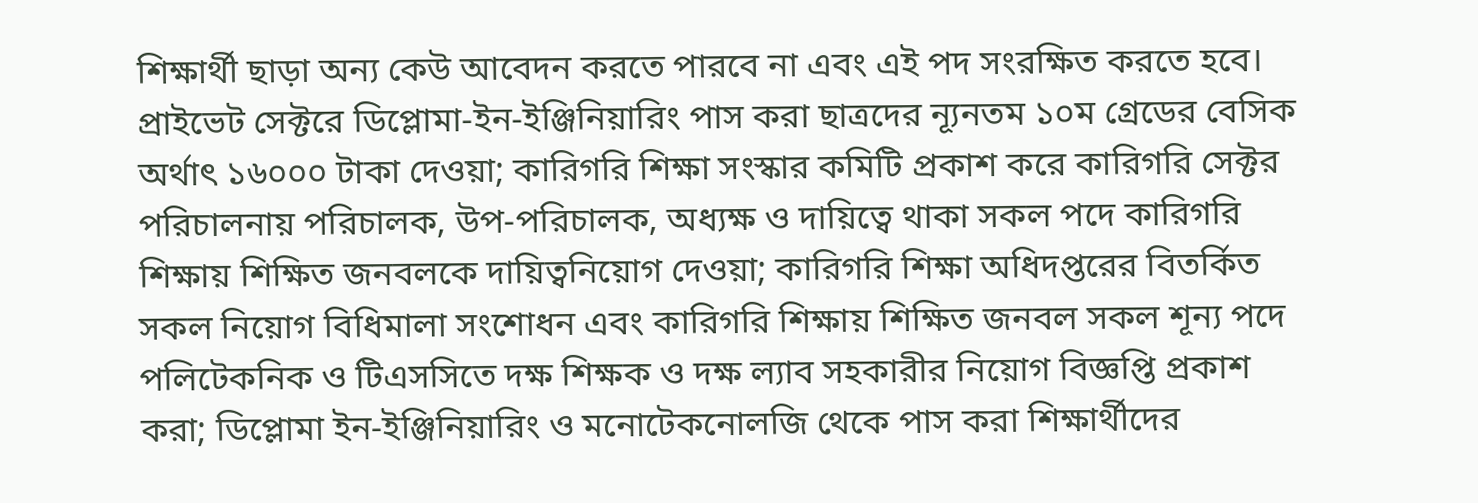শিক্ষার্থী ছাড়া অন্য কেউ আবেদন করতে পারবে না এবং এই পদ সংরক্ষিত করতে হবে। প্রাইভেট সেক্টরে ডিপ্লোমা-ইন-ইঞ্জিনিয়ারিং পাস করা ছাত্রদের ন্যূনতম ১০ম গ্রেডের বেসিক অর্থাৎ ১৬০০০ টাকা দেওয়া; কারিগরি শিক্ষা সংস্কার কমিটি প্রকাশ করে কারিগরি সেক্টর পরিচালনায় পরিচালক, উপ-পরিচালক, অধ্যক্ষ ও দায়িত্বে থাকা সকল পদে কারিগরি শিক্ষায় শিক্ষিত জনবলকে দায়িত্বনিয়োগ দেওয়া; কারিগরি শিক্ষা অধিদপ্তরের বিতর্কিত সকল নিয়োগ বিধিমালা সংশোধন এবং কারিগরি শিক্ষায় শিক্ষিত জনবল সকল শূন্য পদে পলিটেকনিক ও টিএসসিতে দক্ষ শিক্ষক ও দক্ষ ল্যাব সহকারীর নিয়োগ বিজ্ঞপ্তি প্রকাশ করা; ডিপ্লোমা ইন-ইঞ্জিনিয়ারিং ও মনোটেকনোলজি থেকে পাস করা শিক্ষার্থীদের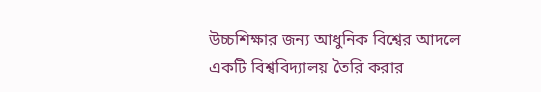উচ্চশিক্ষার জন্য আধুনিক বিশ্বের আদলে একটি বিশ্ববিদ্যালয় তৈরি করার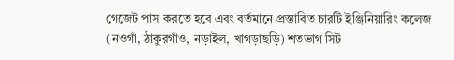গেজেট পাস করতে হবে এবং বর্তমানে প্রস্তাবিত চারটি ইঞ্জিনিয়ারিং কলেজ (নওগাঁ, ঠাকুরগাঁও, নড়াইল, খাগড়াছড়ি) শতভাগ সিট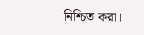নিশ্চিত করা।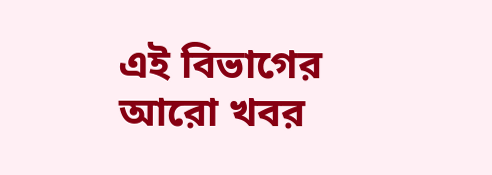এই বিভাগের আরো খবর